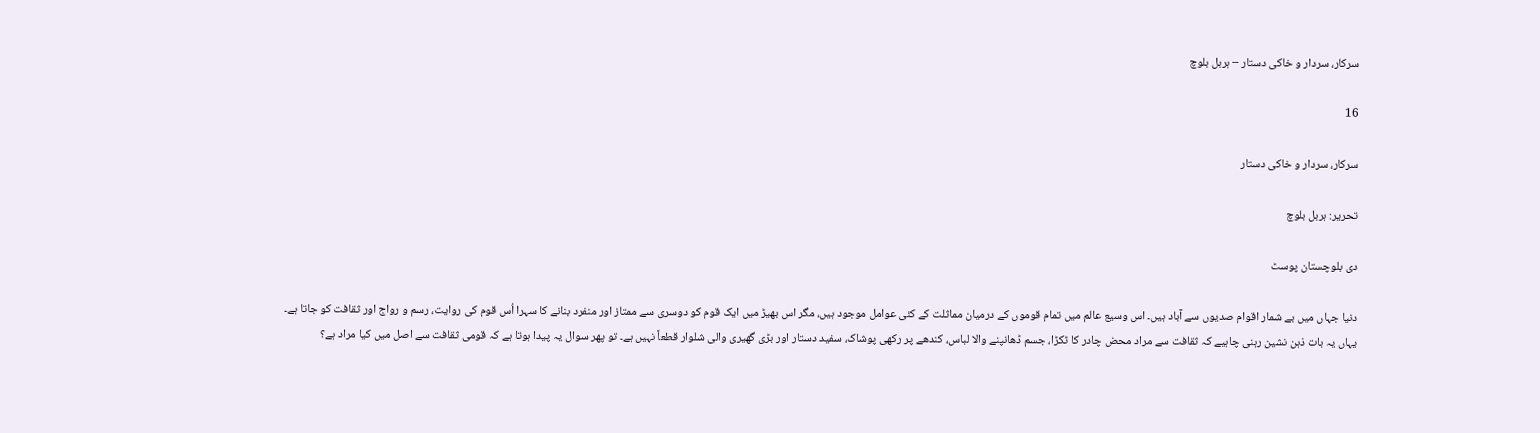سرکار، سردار و خاکی دستار – ہربل بلوچ

16

سرکار، سردار و خاکی دستار

تحریر: ہربل بلوچ

دی بلوچستان پوسٹ

دنیا جہاں میں بے شمار اقوام صدیوں سے آباد ہیں۔ اس وسیع عالم میں تمام قوموں کے درمیان مماثلت کے کئی عوامل موجود ہیں، مگر اس بھیڑ میں ایک قوم کو دوسری سے ممتاز اور منفرد بنانے کا سہرا اُس قوم کی روایت، رسم و رواج اور ثقافت کو جاتا ہے۔ یہاں یہ بات ذہن نشین رہنی چاہیے کہ ثقافت سے مراد محض چادر کا ٹکڑا، جسم ڈھانپنے والا لباس، کندھے پر رکھی پوشاک، سفید دستار اور بڑی گھیری والی شلوار قطعاً نہیں ہے۔ تو پھر سوال یہ پیدا ہوتا ہے کہ قومی ثقافت سے اصل میں کیا مراد ہے؟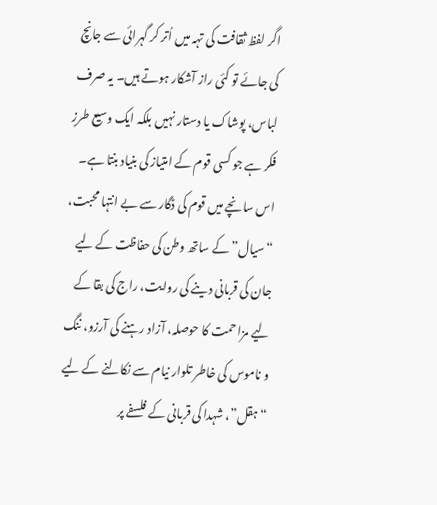اگر لفظ ثقافت کی تہہ میں اُتر کر گہرائی سے جانچ کی جائے تو کئی راز آشکار ہوتے ہیں۔ یہ صرف لباس، پوشاک یا دستار نہیں بلکہ ایک وسیع طرزِ فکر ہے جو کسی قوم کے امتیاز کی بنیاد بنتا ہے۔ اس سانچے میں قوم کی ڈگار سے بے انتہا محبت، “سیال” کے ساتھ وطن کی حفاظت کے لیے جان کی قربانی دینے کی روایت، راج کی بقا کے لیے مزاحمت کا حوصلہ، آزاد رہنے کی آرزو، ننگ و ناموس کی خاطر تلوار نیام سے نکالنے کے لیے “ہقل”، شہدا کی قربانی کے فلسفے پر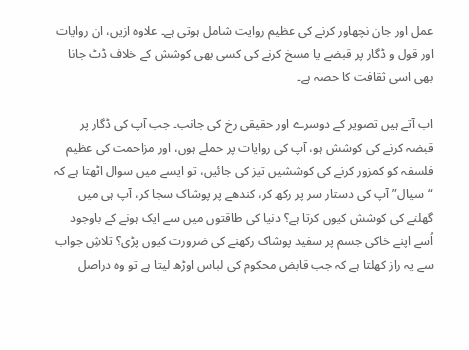عمل اور جان نچھاور کرنے کی عظیم روایت شامل ہوتی ہے۔ علاوہ ازیں، ان روایات اور قول و ڈگار پر قبضے یا مسخ کرنے کی کسی بھی کوشش کے خلاف ڈٹ جانا بھی اسی ثقافت کا حصہ ہے۔

اب آتے ہیں تصویر کے دوسرے اور حقیقی رخ کی جانب۔ جب آپ کی ڈگار پر قبضہ کرنے کی کوشش ہو، آپ کی روایات پر حملے ہوں، اور مزاحمت کی عظیم فلسفہ کو کمزور کرنے کی کوششیں تیز کی جائیں، تو ایسے میں سوال اٹھتا ہے کہ “سیال” آپ کی دستار سر پر رکھ کر، کندھے پر پوشاک سجا کر، آپ ہی میں گھلنے کی کوشش کیوں کرتا ہے؟ دنیا کی طاقتوں میں سے ایک ہونے کے باوجود اُسے اپنے خاکی جسم پر سفید پوشاک رکھنے کی ضرورت کیوں پڑی؟ تلاشِ جواب سے یہ راز کھلتا ہے کہ جب قابض محکوم کی لباس اوڑھ لیتا ہے تو وہ دراصل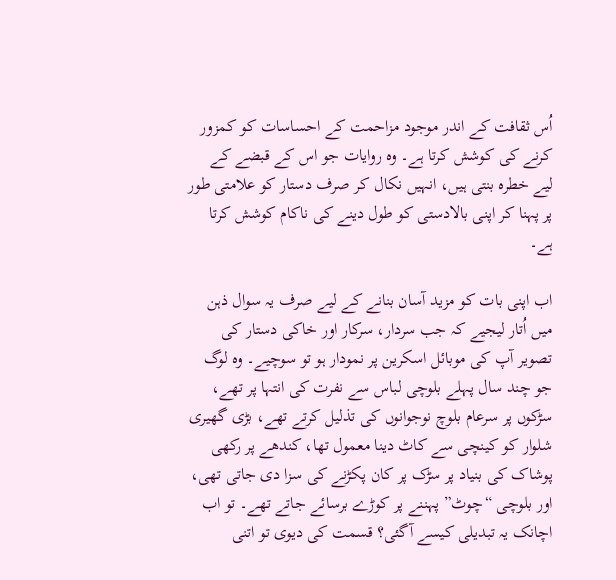اُس ثقافت کے اندر موجود مزاحمت کے احساسات کو کمزور کرنے کی کوشش کرتا ہے۔ وہ روایات جو اس کے قبضے کے لیے خطرہ بنتی ہیں، انہیں نکال کر صرف دستار کو علامتی طور پر پہنا کر اپنی بالادستی کو طول دینے کی ناکام کوشش کرتا ہے۔

اب اپنی بات کو مزید آسان بنانے کے لیے صرف یہ سوال ذہن میں اُتار لیجیے کہ جب سردار، سرکار اور خاکی دستار کی تصویر آپ کی موبائل اسکرین پر نمودار ہو تو سوچیے۔ وہ لوگ جو چند سال پہلے بلوچی لباس سے نفرت کی انتہا پر تھے، سڑکوں پر سرعام بلوچ نوجوانوں کی تذلیل کرتے تھے، بڑی گھیری شلوار کو کینچی سے کاٹ دینا معمول تھا، کندھے پر رکھی پوشاک کی بنیاد پر سڑک پر کان پکڑنے کی سزا دی جاتی تھی، اور بلوچی “چوٹ” پہننے پر کوڑے برسائے جاتے تھے۔ تو اب اچانک یہ تبدیلی کیسے آگئی؟ قسمت کی دیوی تو اتنی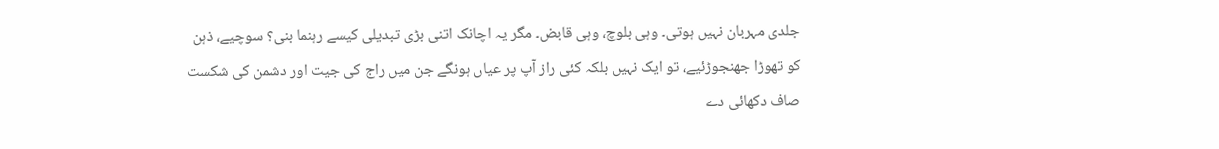جلدی مہربان نہیں ہوتی۔ وہی بلوچ، وہی قابض۔ مگر یہ اچانک اتنی بڑی تبدیلی کیسے رہنما بنی؟ سوچیے، ذہن کو تھوڑا جھنجوڑئیے، تو ایک نہیں بلکہ کئی راز آپ پر عیاں ہونگے جن میں راج کی جیت اور دشمن کی شکست صاف دکھائی دے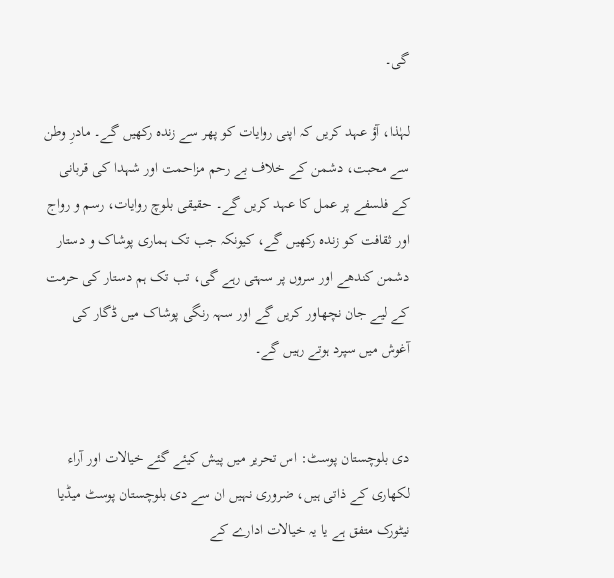گی۔

لہٰذا، آؤ عہد کریں کہ اپنی روایات کو پھر سے زندہ رکھیں گے۔ مادرِ وطن سے محبت، دشمن کے خلاف بے رحم مزاحمت اور شہدا کی قربانی کے فلسفے پر عمل کا عہد کریں گے۔ حقیقی بلوچ روایات، رسم و رواج اور ثقافت کو زندہ رکھیں گے، کیونکہ جب تک ہماری پوشاک و دستار دشمن کندھے اور سروں پر سہتی رہے گی، تب تک ہم دستار کی حرمت کے لیے جان نچھاور کریں گے اور سہہ رنگی پوشاک میں ڈگار کی آغوش میں سپرد ہوتے رہیں گے۔


دی بلوچستان پوسٹ: اس تحریر میں پیش کیئے گئے خیالات اور آراء لکھاری کے ذاتی ہیں، ضروری نہیں ان سے دی بلوچستان پوسٹ میڈیا نیٹورک متفق ہے یا یہ خیالات ادارے کے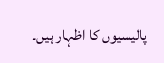پالیسیوں کا اظہار ہیں۔